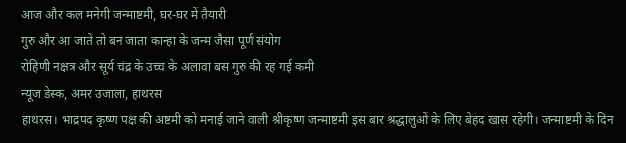आज और कल मनेगी जन्माष्टमी, घर-घर में तैयारी
गुरु और आ जाते तो बन जाता कान्हा के जन्म जैसा पूर्ण संयोग
रोहिणी नक्षत्र और सूर्य चंद्र के उच्च के अलावा बस गुरु की रह गई कमी
न्यूज डेस्क, अमर उजाला, हाथरस
हाथरस। भाद्रपद कृष्ण पक्ष की अष्टमी को मनाई जाने वाली श्रीकृष्ण जन्माष्टमी इस बार श्रद्धालुओं के लिए बेहद खास रहेगी। जन्माष्टमी के दिन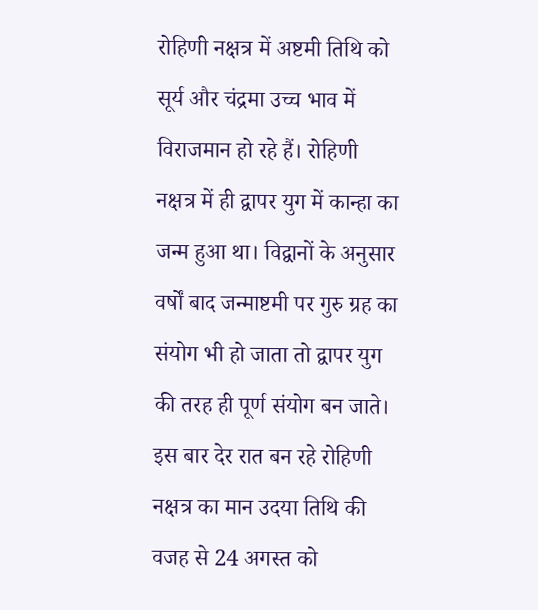रोहिणी नक्षत्र में अष्टमी तिथि को सूर्य और चंद्रमा उच्च भाव में विराजमान हो रहे हैं। रोहिणी नक्षत्र में ही द्वापर युग में कान्हा का जन्म हुआ था। विद्वानों के अनुसार वर्षों बाद जन्माष्टमी पर गुरु ग्रह का संयोग भी हो जाता तो द्वापर युग की तरह ही पूर्ण संयोग बन जाते। इस बार देर रात बन रहे रोहिणी नक्षत्र का मान उदया तिथि की वजह से 24 अगस्त को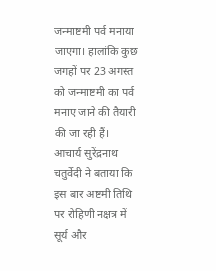जन्माष्टमी पर्व मनाया जाएगा। हालांकि कुछ जगहों पर 23 अगस्त को जन्माष्टमी का पर्व मनाए जाने की तैयारी की जा रही हैं।
आचार्य सुरेंद्रनाथ चतुर्वेदी ने बताया कि इस बार अष्टमी तिथि पर रोहिणी नक्षत्र में सूर्य और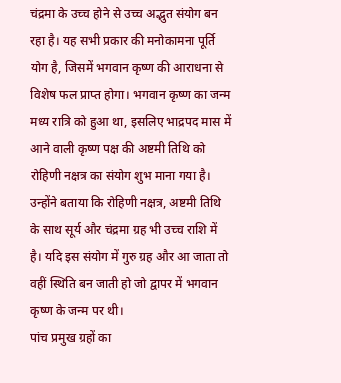चंद्रमा के उच्च होने से उच्च अद्भुत संयोग बन रहा है। यह सभी प्रकार की मनोकामना पूर्ति योग है, जिसमें भगवान कृष्ण की आराधना से विशेष फल प्राप्त होगा। भगवान कृष्ण का जन्म मध्य रात्रि को हुआ था, इसलिए भाद्रपद मास में आने वाली कृष्ण पक्ष की अष्टमी तिथि को रोहिणी नक्षत्र का संयोग शुभ माना गया है। उन्होंने बताया कि रोहिणी नक्षत्र, अष्टमी तिथि के साथ सूर्य और चंद्रमा ग्रह भी उच्च राशि में है। यदि इस संयोग में गुरु ग्रह और आ जाता तो वहीं स्थिति बन जाती हो जो द्वापर में भगवान कृष्ण के जन्म पर थी।
पांच प्रमुख ग्रहों का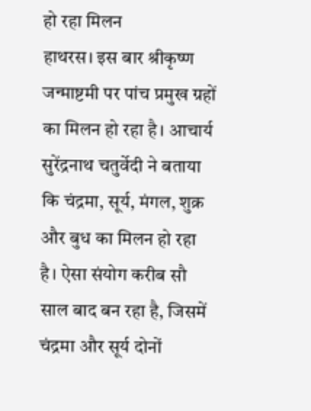हो रहा मिलन
हाथरस। इस बार श्रीकृष्ण जन्माष्टमी पर पांच प्रमुख ग्रहों का मिलन हो रहा है। आचार्य सुरेंद्रनाथ चतुर्वेदी ने बताया कि चंद्रमा, सूर्य, मंगल, शुक्र और बुध का मिलन हो रहा है। ऐसा संयोग करीब सौ साल बाद बन रहा है, जिसमें चंद्रमा और सूर्य दोनों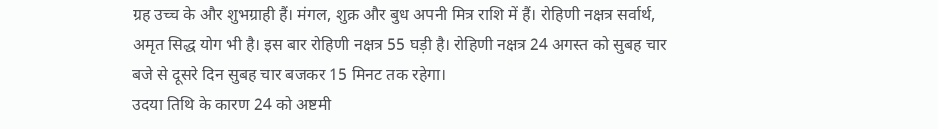ग्रह उच्च के और शुभग्राही हैं। मंगल, शुक्र और बुध अपनी मित्र राशि में हैं। रोहिणी नक्षत्र सर्वार्थ, अमृत सिद्ध योग भी है। इस बार रोहिणी नक्षत्र 55 घड़ी है। रोहिणी नक्षत्र 24 अगस्त को सुबह चार बजे से दूसरे दिन सुबह चार बजकर 15 मिनट तक रहेगा।
उदया तिथि के कारण 24 को अष्टमी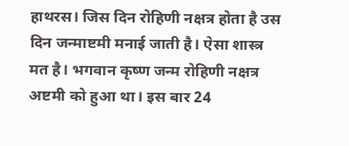हाथरस। जिस दिन रोहिणी नक्षत्र होता है उस दिन जन्माष्टमी मनाई जाती है। ऐसा शास्त्र मत है। भगवान कृष्ण जन्म रोहिणी नक्षत्र अष्टमी को हुआ था। इस बार 24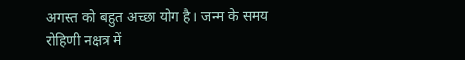अगस्त को बहुत अच्छा योग है। जन्म के समय रोहिणी नक्षत्र में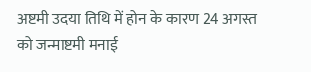अष्टमी उदया तिथि में होन के कारण 24 अगस्त को जन्माष्टमी मनाई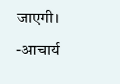जाएगी।
-आचार्य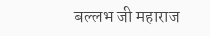बल्लभ जी महाराज